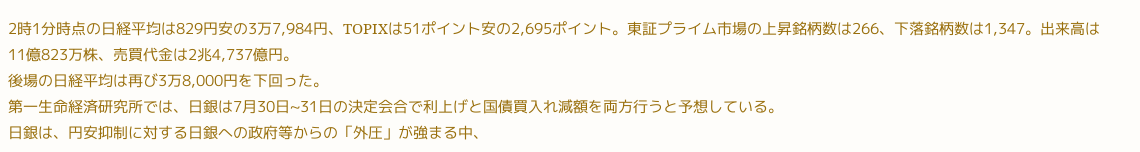2時1分時点の日経平均は829円安の3万7,984円、TOPIXは51ポイント安の2,695ポイント。東証プライム市場の上昇銘柄数は266、下落銘柄数は1,347。出来高は11億823万株、売買代金は2兆4,737億円。
後場の日経平均は再び3万8,000円を下回った。
第一生命経済研究所では、日銀は7月30日~31日の決定会合で利上げと国債買入れ減額を両方行うと予想している。
日銀は、円安抑制に対する日銀への政府等からの「外圧」が強まる中、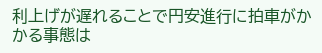利上げが遅れることで円安進行に拍車がかかる事態は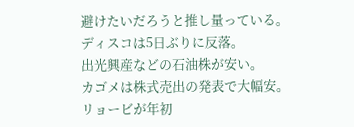避けたいだろうと推し量っている。
ディスコは5日ぶりに反落。
出光興産などの石油株が安い。
カゴメは株式売出の発表で大幅安。
リョービが年初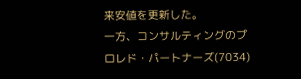来安値を更新した。
一方、コンサルティングのプロレド・パートナーズ(7034)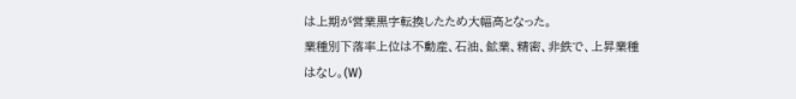は上期が営業黒字転換したため大幅高となった。
業種別下落率上位は不動産、石油、鉱業、精密、非鉄で、上昇業種はなし。(W)